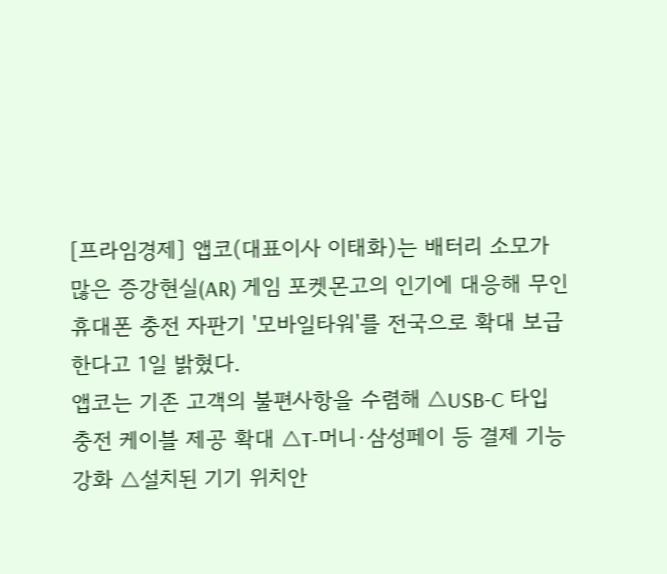[프라임경제] 앱코(대표이사 이태화)는 배터리 소모가 많은 증강현실(AR) 게임 포켓몬고의 인기에 대응해 무인 휴대폰 충전 자판기 '모바일타워'를 전국으로 확대 보급한다고 1일 밝혔다.
앱코는 기존 고객의 불편사항을 수렴해 △USB-C 타입 충전 케이블 제공 확대 △T-머니·삼성페이 등 결제 기능 강화 △설치된 기기 위치안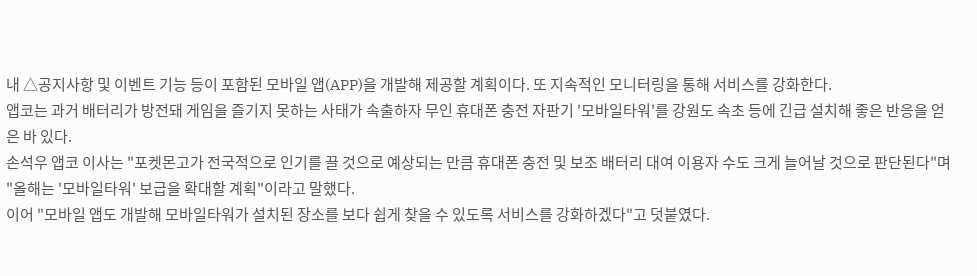내 △공지사항 및 이벤트 기능 등이 포함된 모바일 앱(APP)을 개발해 제공할 계획이다. 또 지속적인 모니터링을 통해 서비스를 강화한다.
앱코는 과거 배터리가 방전돼 게임을 즐기지 못하는 사태가 속출하자 무인 휴대폰 충전 자판기 '모바일타워'를 강원도 속초 등에 긴급 설치해 좋은 반응을 얻은 바 있다.
손석우 앱코 이사는 "포켓몬고가 전국적으로 인기를 끌 것으로 예상되는 만큼 휴대폰 충전 및 보조 배터리 대여 이용자 수도 크게 늘어날 것으로 판단된다"며 "올해는 '모바일타워' 보급을 확대할 계획"이라고 말했다.
이어 "모바일 앱도 개발해 모바일타워가 설치된 장소를 보다 쉽게 찾을 수 있도록 서비스를 강화하겠다"고 덧붙였다.